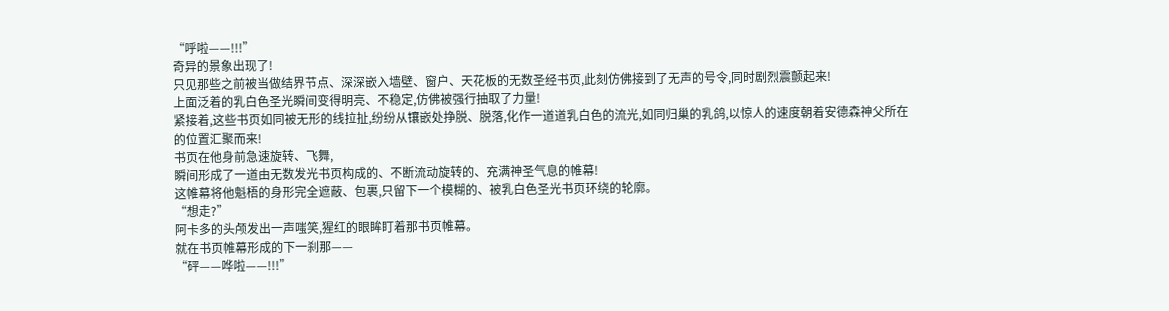“呼啦——!!!”
奇异的景象出现了!
只见那些之前被当做结界节点、深深嵌入墙壁、窗户、天花板的无数圣经书页,此刻仿佛接到了无声的号令,同时剧烈震颤起来!
上面泛着的乳白色圣光瞬间变得明亮、不稳定,仿佛被强行抽取了力量!
紧接着,这些书页如同被无形的线拉扯,纷纷从镶嵌处挣脱、脱落,化作一道道乳白色的流光,如同归巢的乳鸽,以惊人的速度朝着安德森神父所在的位置汇聚而来!
书页在他身前急速旋转、飞舞,
瞬间形成了一道由无数发光书页构成的、不断流动旋转的、充满神圣气息的帷幕!
这帷幕将他魁梧的身形完全遮蔽、包裹,只留下一个模糊的、被乳白色圣光书页环绕的轮廓。
“想走?”
阿卡多的头颅发出一声嗤笑,猩红的眼眸盯着那书页帷幕。
就在书页帷幕形成的下一刹那——
“砰——哗啦——!!!”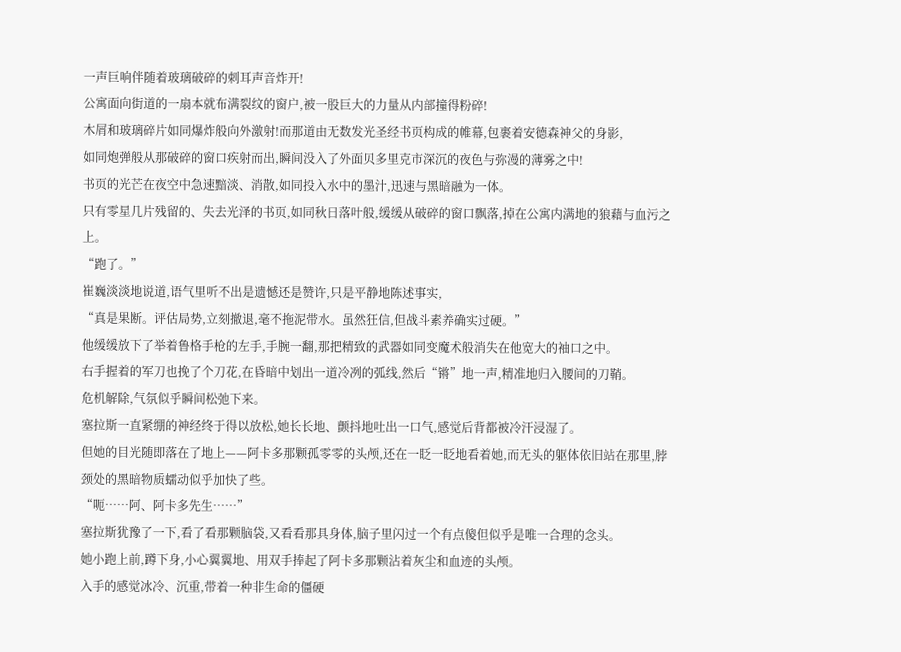一声巨响伴随着玻璃破碎的刺耳声音炸开!
公寓面向街道的一扇本就布满裂纹的窗户,被一股巨大的力量从内部撞得粉碎!
木屑和玻璃碎片如同爆炸般向外激射!而那道由无数发光圣经书页构成的帷幕,包裹着安德森神父的身影,
如同炮弹般从那破碎的窗口疾射而出,瞬间没入了外面贝多里克市深沉的夜色与弥漫的薄雾之中!
书页的光芒在夜空中急速黯淡、消散,如同投入水中的墨汁,迅速与黑暗融为一体。
只有零星几片残留的、失去光泽的书页,如同秋日落叶般,缓缓从破碎的窗口飘落,掉在公寓内满地的狼藉与血污之上。
“跑了。”
崔巍淡淡地说道,语气里听不出是遗憾还是赞许,只是平静地陈述事实,
“真是果断。评估局势,立刻撤退,毫不拖泥带水。虽然狂信,但战斗素养确实过硬。”
他缓缓放下了举着鲁格手枪的左手,手腕一翻,那把精致的武器如同变魔术般消失在他宽大的袖口之中。
右手握着的军刀也挽了个刀花,在昏暗中划出一道冷冽的弧线,然后“锵”地一声,精准地归入腰间的刀鞘。
危机解除,气氛似乎瞬间松弛下来。
塞拉斯一直紧绷的神经终于得以放松,她长长地、颤抖地吐出一口气,感觉后背都被冷汗浸湿了。
但她的目光随即落在了地上——阿卡多那颗孤零零的头颅,还在一眨一眨地看着她,而无头的躯体依旧站在那里,脖颈处的黑暗物质蠕动似乎加快了些。
“呃……阿、阿卡多先生……”
塞拉斯犹豫了一下,看了看那颗脑袋,又看看那具身体,脑子里闪过一个有点傻但似乎是唯一合理的念头。
她小跑上前,蹲下身,小心翼翼地、用双手捧起了阿卡多那颗沾着灰尘和血迹的头颅。
入手的感觉冰冷、沉重,带着一种非生命的僵硬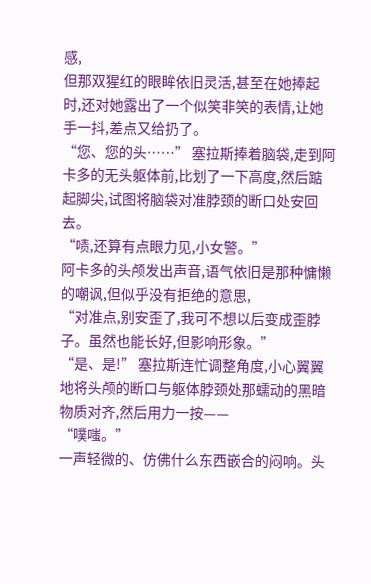感,
但那双猩红的眼眸依旧灵活,甚至在她捧起时,还对她露出了一个似笑非笑的表情,让她手一抖,差点又给扔了。
“您、您的头……” 塞拉斯捧着脑袋,走到阿卡多的无头躯体前,比划了一下高度,然后踮起脚尖,试图将脑袋对准脖颈的断口处安回去。
“啧,还算有点眼力见,小女警。”
阿卡多的头颅发出声音,语气依旧是那种慵懒的嘲讽,但似乎没有拒绝的意思,
“对准点,别安歪了,我可不想以后变成歪脖子。虽然也能长好,但影响形象。”
“是、是!” 塞拉斯连忙调整角度,小心翼翼地将头颅的断口与躯体脖颈处那蠕动的黑暗物质对齐,然后用力一按——
“噗嗤。”
一声轻微的、仿佛什么东西嵌合的闷响。头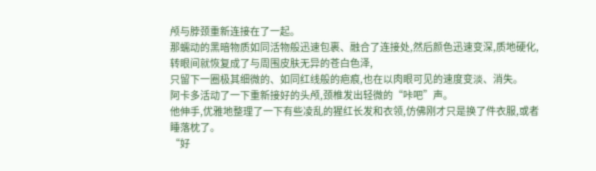颅与脖颈重新连接在了一起。
那蠕动的黑暗物质如同活物般迅速包裹、融合了连接处,然后颜色迅速变深,质地硬化,转眼间就恢复成了与周围皮肤无异的苍白色泽,
只留下一圈极其细微的、如同红线般的疤痕,也在以肉眼可见的速度变淡、消失。
阿卡多活动了一下重新接好的头颅,颈椎发出轻微的“咔吧”声。
他伸手,优雅地整理了一下有些凌乱的猩红长发和衣领,仿佛刚才只是换了件衣服,或者睡落枕了。
“好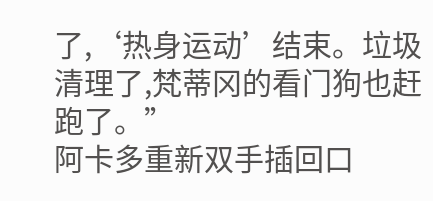了,‘热身运动’结束。垃圾清理了,梵蒂冈的看门狗也赶跑了。”
阿卡多重新双手插回口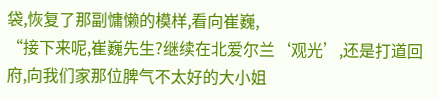袋,恢复了那副慵懒的模样,看向崔巍,
“接下来呢,崔巍先生?继续在北爱尔兰‘观光’,还是打道回府,向我们家那位脾气不太好的大小姐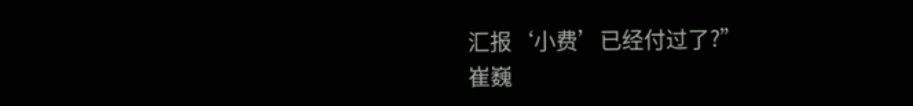汇报‘小费’已经付过了?”
崔巍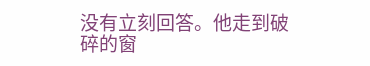没有立刻回答。他走到破碎的窗